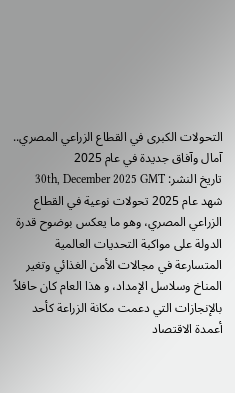التحولات الكبرى في القطاع الزراعي المصري.. آمال وآفاق جديدة في عام 2025
تاريخ النشر: 30th, December 2025 GMT
شهد عام 2025 تحولات نوعية في القطاع الزراعي المصري، وهو ما يعكس بوضوح قدرة الدولة على مواكبة التحديات العالمية المتسارعة في مجالات الأمن الغذائي وتغير المناخ وسلاسل الإمداد، و هذا العام كان حافلاً بالإنجازات التي دعمت مكانة الزراعة كأحد أعمدة الاقتصاد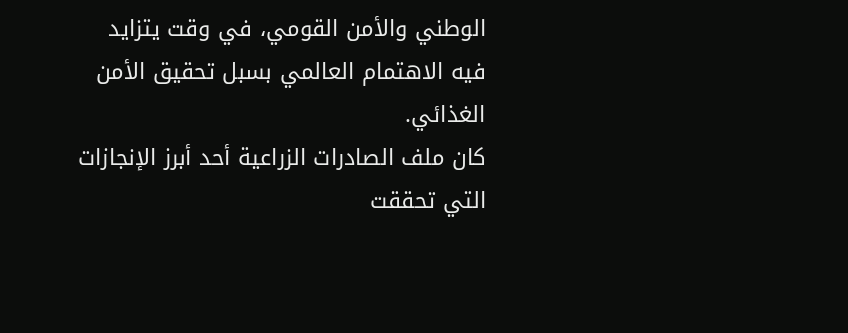الوطني والأمن القومي، في وقت يتزايد فيه الاهتمام العالمي بسبل تحقيق الأمن الغذائي.
كان ملف الصادرات الزراعية أحد أبرز الإنجازات التي تحققت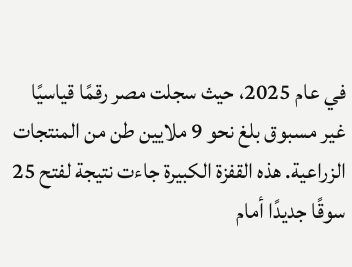في عام 2025، حيث سجلت مصر رقمًا قياسيًا غير مسبوق بلغ نحو 9 ملايين طن من المنتجات الزراعية. هذه القفزة الكبيرة جاءت نتيجة لفتح 25 سوقًا جديدًا أمام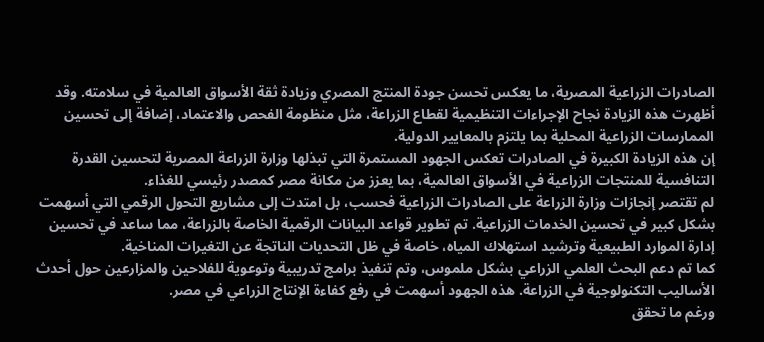الصادرات الزراعية المصرية، ما يعكس تحسن جودة المنتج المصري وزيادة ثقة الأسواق العالمية في سلامته. وقد أظهرت هذه الزيادة نجاح الإجراءات التنظيمية لقطاع الزراعة، مثل منظومة الفحص والاعتماد، إضافة إلى تحسين الممارسات الزراعية المحلية بما يلتزم بالمعايير الدولية.
إن هذه الزيادة الكبيرة في الصادرات تعكس الجهود المستمرة التي تبذلها وزارة الزراعة المصرية لتحسين القدرة التنافسية للمنتجات الزراعية في الأسواق العالمية، بما يعزز من مكانة مصر كمصدر رئيسي للغذاء.
لم تقتصر إنجازات وزارة الزراعة على الصادرات الزراعية فحسب، بل امتدت إلى مشاريع التحول الرقمي التي أسهمت بشكل كبير في تحسين الخدمات الزراعية. تم تطوير قواعد البيانات الرقمية الخاصة بالزراعة، مما ساعد في تحسين إدارة الموارد الطبيعية وترشيد استهلاك المياه، خاصة في ظل التحديات الناتجة عن التغيرات المناخية.
كما تم دعم البحث العلمي الزراعي بشكل ملموس، وتم تنفيذ برامج تدريبية وتوعوية للفلاحين والمزارعين حول أحدث الأساليب التكنولوجية في الزراعة. هذه الجهود أسهمت في رفع كفاءة الإنتاج الزراعي في مصر.
ورغم ما تحقق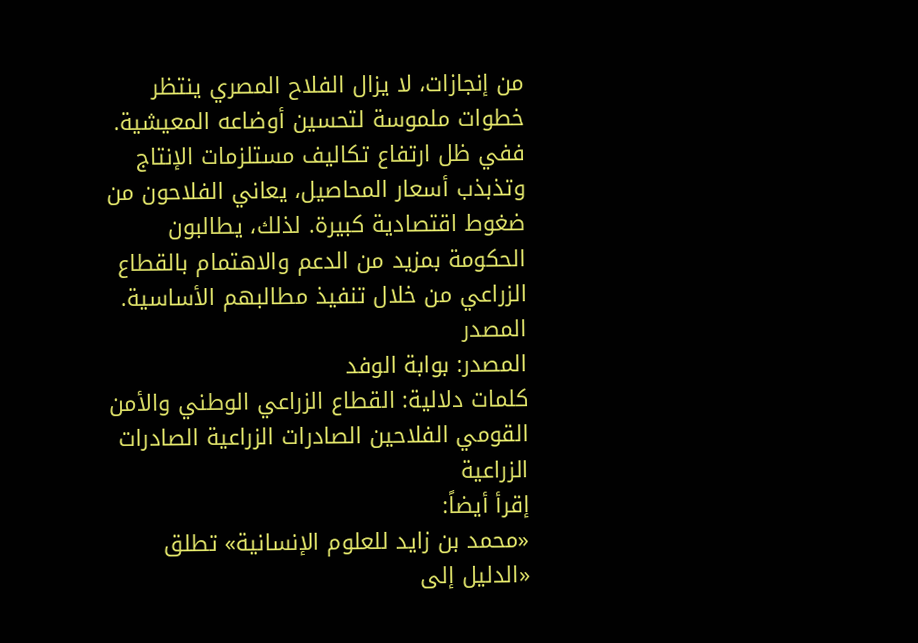من إنجازات، لا يزال الفلاح المصري ينتظر خطوات ملموسة لتحسين أوضاعه المعيشية. ففي ظل ارتفاع تكاليف مستلزمات الإنتاج وتذبذب أسعار المحاصيل، يعاني الفلاحون من ضغوط اقتصادية كبيرة. لذلك، يطالبون الحكومة بمزيد من الدعم والاهتمام بالقطاع الزراعي من خلال تنفيذ مطالبهم الأساسية.
المصدر
المصدر: بوابة الوفد
كلمات دلالية: القطاع الزراعي الوطني والأمن القومي الفلاحين الصادرات الزراعية الصادرات الزراعیة
إقرأ أيضاً:
«محمد بن زايد للعلوم الإنسانية» تطلق «الدليل إلى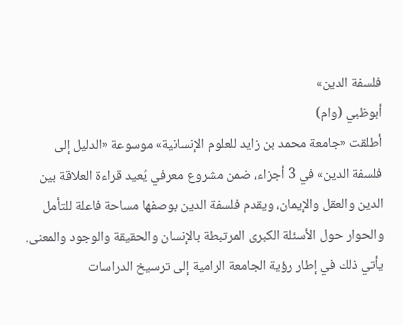فلسفة الدين»
أبوظبي (وام)
أطلقت «جامعة محمد بن زايد للعلوم الإنسانية» موسوعة «الدليل إلى فلسفة الدين» في 3 أجزاء، ضمن مشروع معرفي يُعيد قراءة العلاقة بين الدين والعقل والإيمان، ويقدم فلسفة الدين بوصفها مساحة فاعلة للتأمل والحوار حول الأسئلة الكبرى المرتبطة بالإنسان والحقيقة والوجود والمعنى.
يأتي ذلك في إطار رؤية الجامعة الرامية إلى ترسيخ الدراسات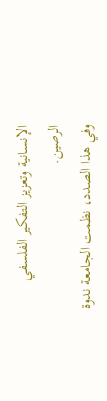الإنسانية وتعزيز التفكير الفلسفي الرصين.
وفي هذا الصدد، نظمت الجامعة ندوة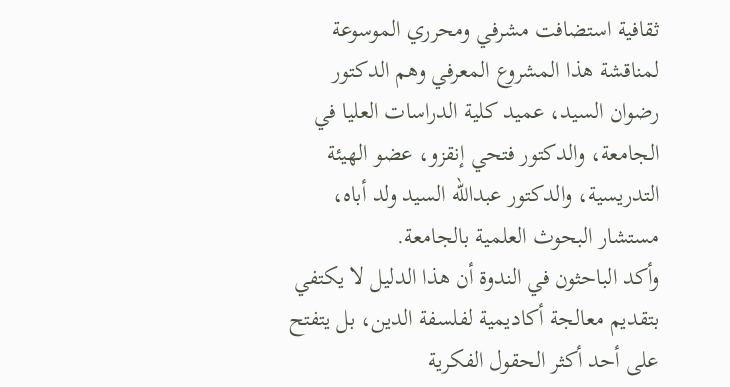ثقافية استضافت مشرفي ومحرري الموسوعة لمناقشة هذا المشروع المعرفي وهم الدكتور رضوان السيد، عميد كلية الدراسات العليا في الجامعة، والدكتور فتحي إنقزو، عضو الهيئة التدريسية، والدكتور عبدالله السيد ولد أباه، مستشار البحوث العلمية بالجامعة.
وأكد الباحثون في الندوة أن هذا الدليل لا يكتفي بتقديم معالجة أكاديمية لفلسفة الدين، بل يتفتح على أحد أكثر الحقول الفكرية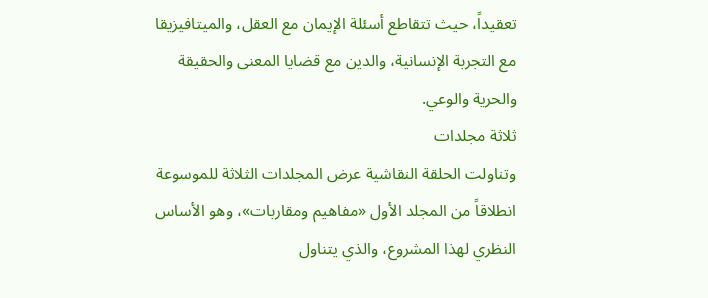تعقيداً، حيث تتقاطع أسئلة الإيمان مع العقل، والميتافيزيقا مع التجربة الإنسانية، والدين مع قضايا المعنى والحقيقة والحرية والوعي.
ثلاثة مجلدات
وتناولت الحلقة النقاشية عرض المجلدات الثلاثة للموسوعة انطلاقاً من المجلد الأول «مفاهيم ومقاربات»، وهو الأساس النظري لهذا المشروع، والذي يتناول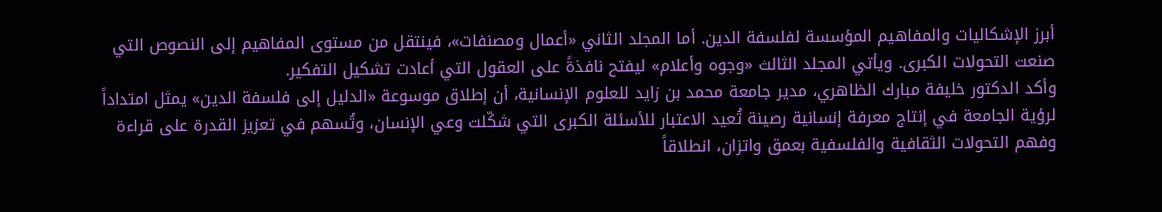أبرز الإشكاليات والمفاهيم المؤسسة لفلسفة الدين. أما المجلد الثاني «أعمال ومصنفات»، فينتقل من مستوى المفاهيم إلى النصوص التي صنعت التحولات الكبرى. ويأتي المجلد الثالث «وجوه وأعلام» ليفتح نافذةً على العقول التي أعادت تشكيل التفكير.
وأكد الدكتور خليفة مبارك الظاهري، مدير جامعة محمد بن زايد للعلوم الإنسانية، أن إطلاق موسوعة «الدليل إلى فلسفة الدين» يمثل امتداداً لرؤية الجامعة في إنتاج معرفة إنسانية رصينة تُعيد الاعتبار للأسئلة الكبرى التي شكّلت وعي الإنسان، وتُسهم في تعزيز القدرة على قراءة وفهم التحولات الثقافية والفلسفية بعمق واتزان، انطلاقاً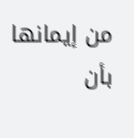من إيمانها بأن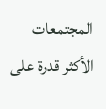المجتمعات الأكثر قدرة على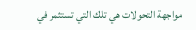مواجهة التحولات هي تلك التي تستثمر في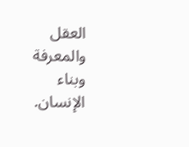العقل والمعرفة وبناء الإنسان.